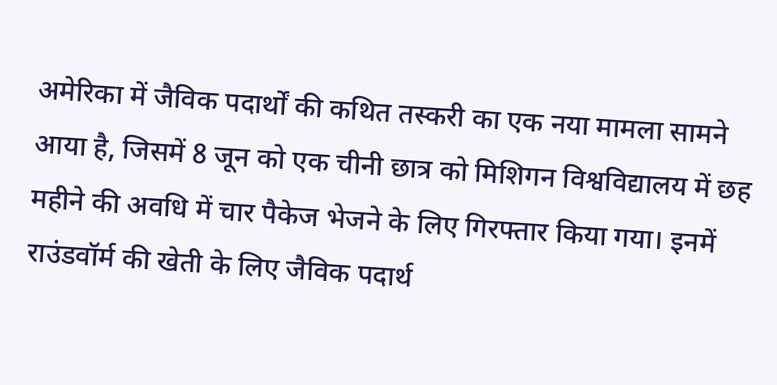अमेरिका में जैविक पदार्थों की कथित तस्करी का एक नया मामला सामने आया है, जिसमें 8 जून को एक चीनी छात्र को मिशिगन विश्वविद्यालय में छह महीने की अवधि में चार पैकेज भेजने के लिए गिरफ्तार किया गया। इनमें राउंडवॉर्म की खेती के लिए जैविक पदार्थ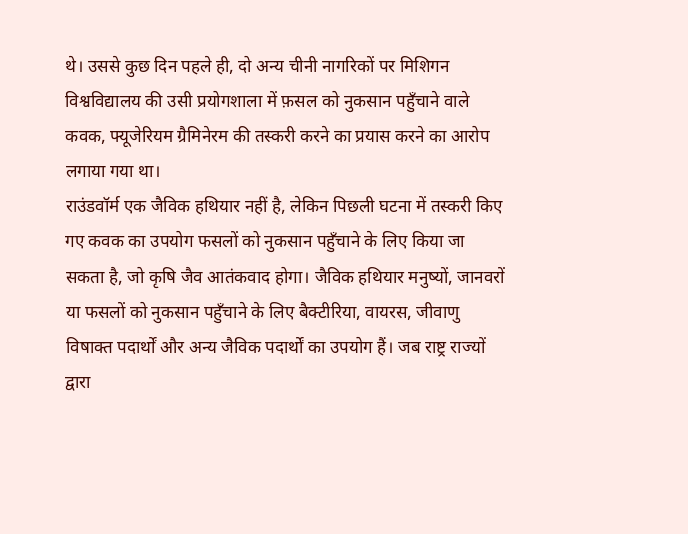थे। उससे कुछ दिन पहले ही, दो अन्य चीनी नागरिकों पर मिशिगन विश्वविद्यालय की उसी प्रयोगशाला में फ़सल को नुकसान पहुँचाने वाले कवक, फ्यूजेरियम ग्रैमिनेरम की तस्करी करने का प्रयास करने का आरोप लगाया गया था।
राउंडवॉर्म एक जैविक हथियार नहीं है, लेकिन पिछली घटना में तस्करी किए गए कवक का उपयोग फसलों को नुकसान पहुँचाने के लिए किया जा सकता है, जो कृषि जैव आतंकवाद होगा। जैविक हथियार मनुष्यों, जानवरों या फसलों को नुकसान पहुँचाने के लिए बैक्टीरिया, वायरस, जीवाणु विषाक्त पदार्थों और अन्य जैविक पदार्थों का उपयोग हैं। जब राष्ट्र राज्यों द्वारा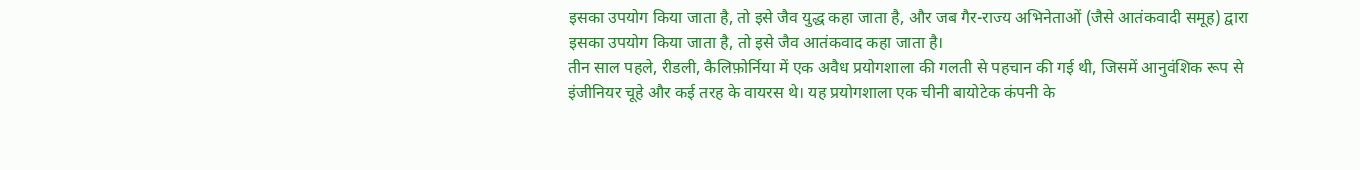इसका उपयोग किया जाता है, तो इसे जैव युद्ध कहा जाता है, और जब गैर-राज्य अभिनेताओं (जैसे आतंकवादी समूह) द्वारा इसका उपयोग किया जाता है, तो इसे जैव आतंकवाद कहा जाता है।
तीन साल पहले, रीडली, कैलिफ़ोर्निया में एक अवैध प्रयोगशाला की गलती से पहचान की गई थी, जिसमें आनुवंशिक रूप से इंजीनियर चूहे और कई तरह के वायरस थे। यह प्रयोगशाला एक चीनी बायोटेक कंपनी के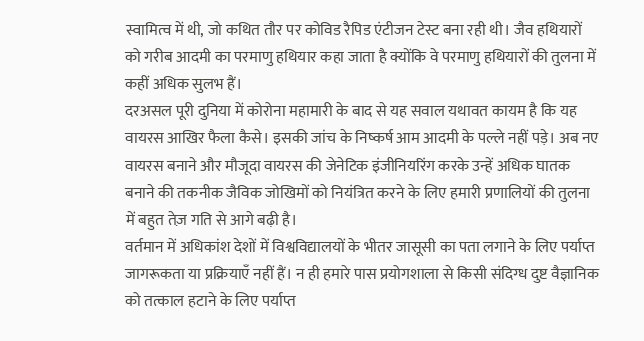स्वामित्व में थी, जो कथित तौर पर कोविड रैपिड एंटीजन टेस्ट बना रही थी। जैव हथियारों को गरीब आदमी का परमाणु हथियार कहा जाता है क्योंकि वे परमाणु हथियारों की तुलना में कहीं अधिक सुलभ हैं।
दरअसल पूरी दुनिया में कोरोना महामारी के बाद से यह सवाल यथावत कायम है कि यह वायरस आखिर फैला कैसे। इसकी जांच के निष्कर्ष आम आदमी के पल्ले नहीं पड़े। अब नए वायरस बनाने और मौजूदा वायरस की जेनेटिक इंजीनियरिंग करके उन्हें अधिक घातक बनाने की तकनीक जैविक जोखिमों को नियंत्रित करने के लिए हमारी प्रणालियों की तुलना में बहुत तेज़ गति से आगे बढ़ी है।
वर्तमान में अधिकांश देशों में विश्वविद्यालयों के भीतर जासूसी का पता लगाने के लिए पर्याप्त जागरूकता या प्रक्रियाएँ नहीं हैं। न ही हमारे पास प्रयोगशाला से किसी संदिग्ध दुष्ट वैज्ञानिक को तत्काल हटाने के लिए पर्याप्त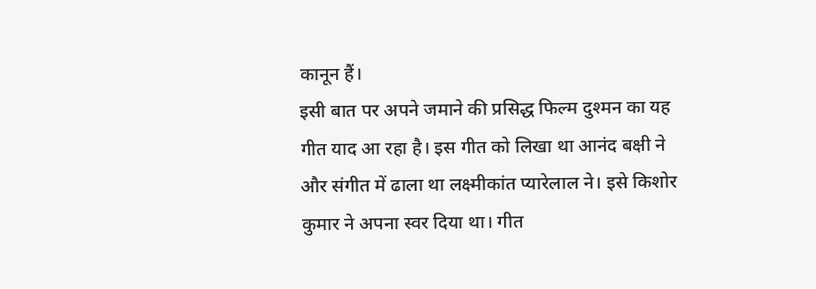कानून हैं।
इसी बात पर अपने जमाने की प्रसिद्ध फिल्म दुश्मन का यह गीत याद आ रहा है। इस गीत को लिखा था आनंद बक्षी ने और संगीत में ढाला था लक्ष्मीकांत प्यारेलाल ने। इसे किशोर कुमार ने अपना स्वर दिया था। गीत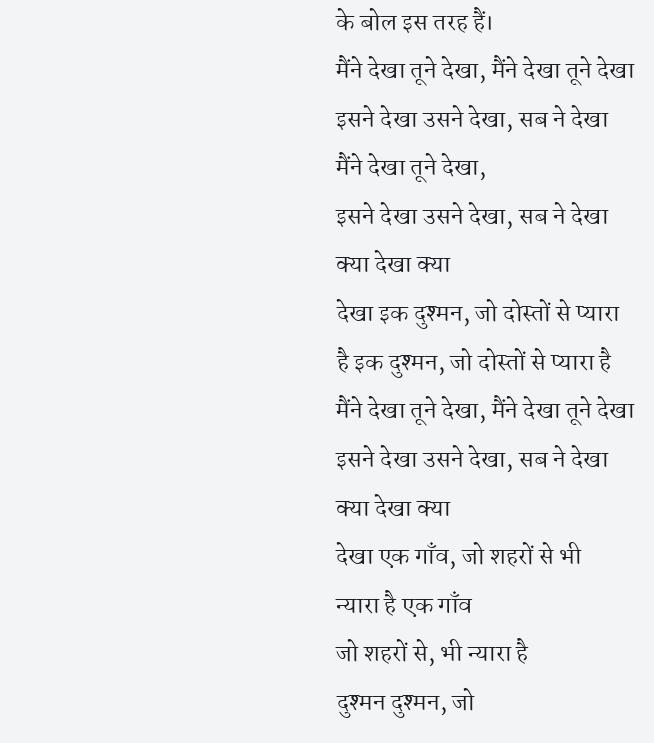के बोल इस तरह हैं।
मैंने देखा तूने देखा, मैंने देखा तूने देखा
इसने देखा उसने देखा, सब ने देखा
मैंने देखा तूने देखा,
इसने देखा उसने देखा, सब ने देखा
क्या देखा क्या
देखा इक दुश्मन, जो दोस्तों से प्यारा
है इक दुश्मन, जो दोस्तों से प्यारा है
मैंने देखा तूने देखा, मैंने देखा तूने देखा
इसने देखा उसने देखा, सब ने देखा
क्या देखा क्या
देखा एक गाँव, जो शहरों से भी
न्यारा है एक गाँव
जो शहरों से, भी न्यारा है
दुश्मन दुश्मन, जो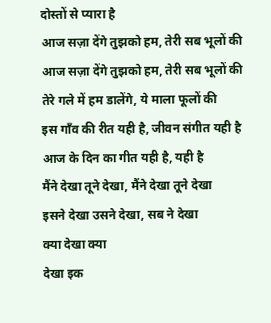दोस्तों से प्यारा है
आज सज़ा देंगे तुझको हम, तेरी सब भूलों की
आज सज़ा देंगे तुझको हम, तेरी सब भूलों की
तेरे गले में हम डालेंगे, ये माला फूलों की
इस गाँव की रीत यही है, जीवन संगीत यही है
आज के दिन का गीत यही है, यही है
मैंने देखा तूने देखा, मैंने देखा तूने देखा
इसने देखा उसने देखा, सब ने देखा
क्या देखा क्या
देखा इक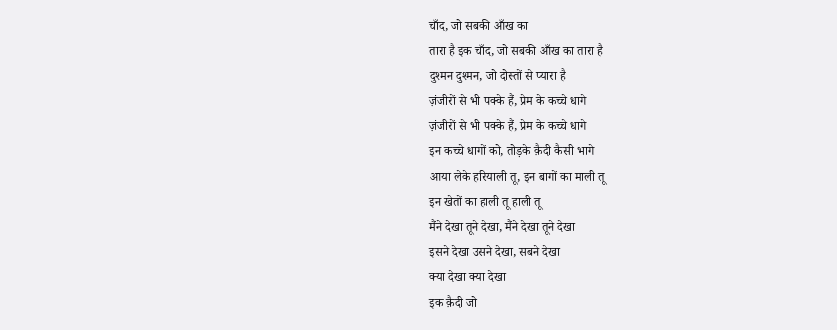चाँद, जो सबकी आँख का
तारा है इक चाँद, जो सबकी आँख का तारा है
दुश्मन दुश्मन, जो दोस्तों से प्यारा है
ज़ंजीरों से भी पक्के हैं, प्रेम के कच्चे धागे
ज़ंजीरों से भी पक्के हैं, प्रेम के कच्चे धागे
इन कच्चे धागों को, तोड़के क़ैदी कैसी भागे
आया लेके हरियाली तू, इन बागों का माली तू
इन खेतों का हाली तू हाली तू
मैंने देखा तूने देखा, मैंने देखा तूने देखा
इसने देखा उसने देखा, सबने देखा
क्या देखा क्या देखा
इक क़ैदी जो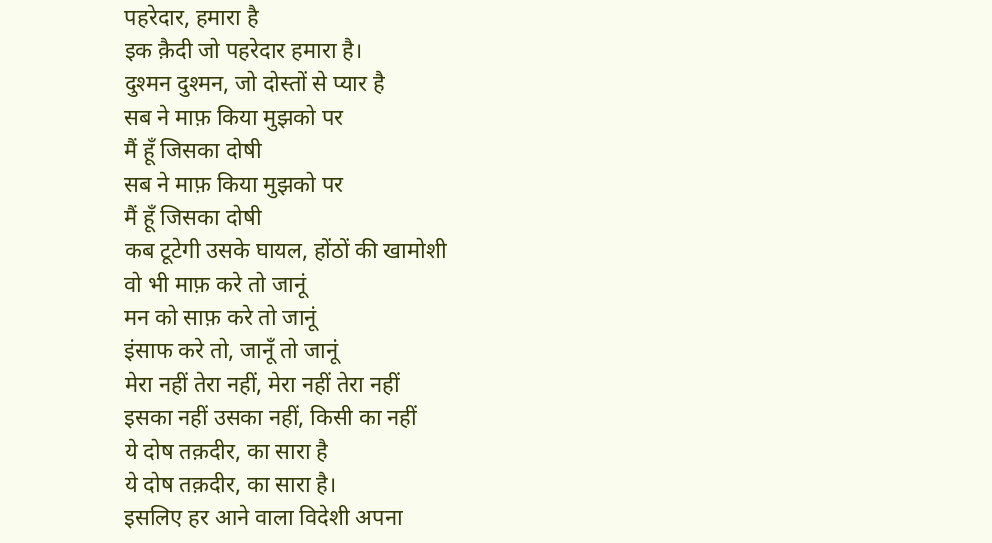पहरेदार, हमारा है
इक क़ैदी जो पहरेदार हमारा है।
दुश्मन दुश्मन, जो दोस्तों से प्यार है
सब ने माफ़ किया मुझको पर
मैं हूँ जिसका दोषी
सब ने माफ़ किया मुझको पर
मैं हूँ जिसका दोषी
कब टूटेगी उसके घायल, होंठों की खामोशी
वो भी माफ़ करे तो जानूं
मन को साफ़ करे तो जानूं
इंसाफ करे तो, जानूँ तो जानूं
मेरा नहीं तेरा नहीं, मेरा नहीं तेरा नहीं
इसका नहीं उसका नहीं, किसी का नहीं
ये दोष तक़दीर, का सारा है
ये दोष तक़दीर, का सारा है।
इसलिए हर आने वाला विदेशी अपना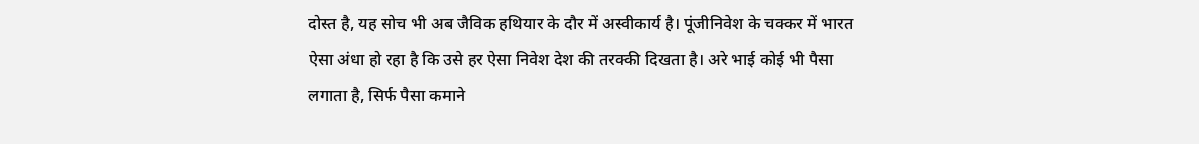दोस्त है, यह सोच भी अब जैविक हथियार के दौर में अस्वीकार्य है। पूंजीनिवेश के चक्कर में भारत ऐसा अंधा हो रहा है कि उसे हर ऐसा निवेश देश की तरक्की दिखता है। अरे भाई कोई भी पैसा लगाता है, सिर्फ पैसा कमाने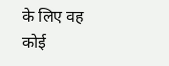के लिए वह कोई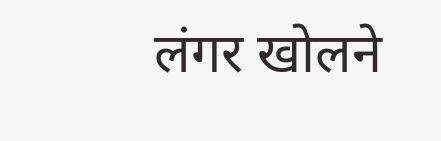लंगर खोलने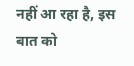नहीं आ रहा है, इस बात को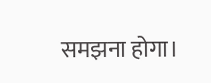समझना होगा।